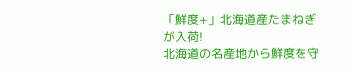「鮮度+」北海道産たまねぎが入荷!
北海道の名産地から鮮度を守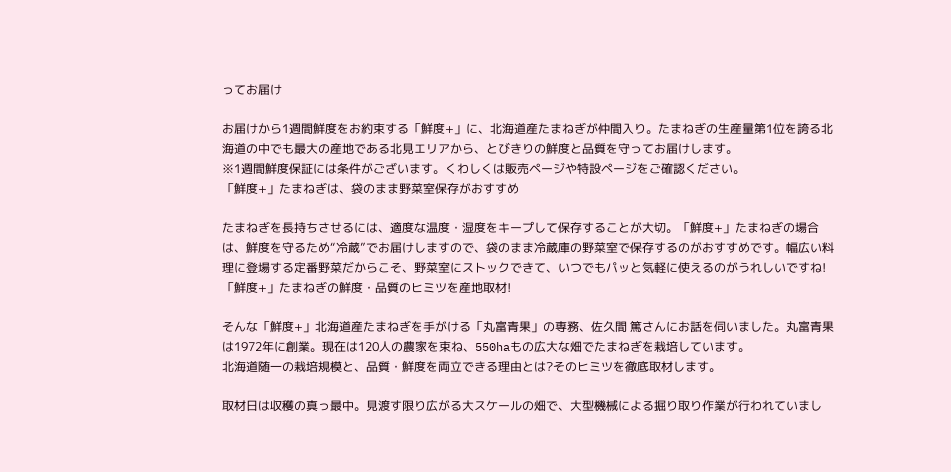ってお届け

お届けから1週間鮮度をお約束する「鮮度+」に、北海道産たまねぎが仲間入り。たまねぎの生産量第1位を誇る北海道の中でも最大の産地である北見エリアから、とびきりの鮮度と品質を守ってお届けします。
※1週間鮮度保証には条件がございます。くわしくは販売ページや特設ページをご確認ください。
「鮮度+」たまねぎは、袋のまま野菜室保存がおすすめ

たまねぎを長持ちさせるには、適度な温度・湿度をキープして保存することが大切。「鮮度+」たまねぎの場合は、鮮度を守るため“冷蔵”でお届けしますので、袋のまま冷蔵庫の野菜室で保存するのがおすすめです。幅広い料理に登場する定番野菜だからこそ、野菜室にストックできて、いつでもパッと気軽に使えるのがうれしいですね!
「鮮度+」たまねぎの鮮度・品質のヒミツを産地取材!

そんな「鮮度+」北海道産たまねぎを手がける「丸富青果」の専務、佐久間 篤さんにお話を伺いました。丸富青果は1972年に創業。現在は120人の農家を束ね、550haもの広大な畑でたまねぎを栽培しています。
北海道随一の栽培規模と、品質・鮮度を両立できる理由とは?そのヒミツを徹底取材します。

取材日は収穫の真っ最中。見渡す限り広がる大スケールの畑で、大型機械による掘り取り作業が行われていまし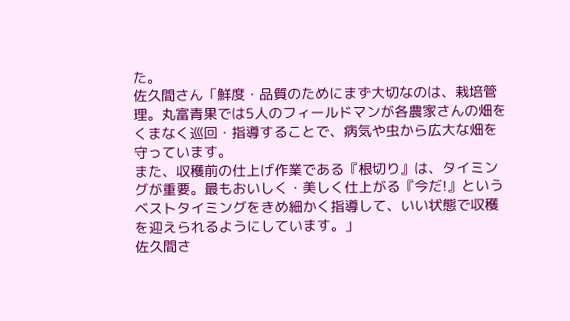た。
佐久間さん「鮮度・品質のためにまず大切なのは、栽培管理。丸富青果では5人のフィールドマンが各農家さんの畑をくまなく巡回・指導することで、病気や虫から広大な畑を守っています。
また、収穫前の仕上げ作業である『根切り』は、タイミングが重要。最もおいしく・美しく仕上がる『今だ!』というベストタイミングをきめ細かく指導して、いい状態で収穫を迎えられるようにしています。」
佐久間さ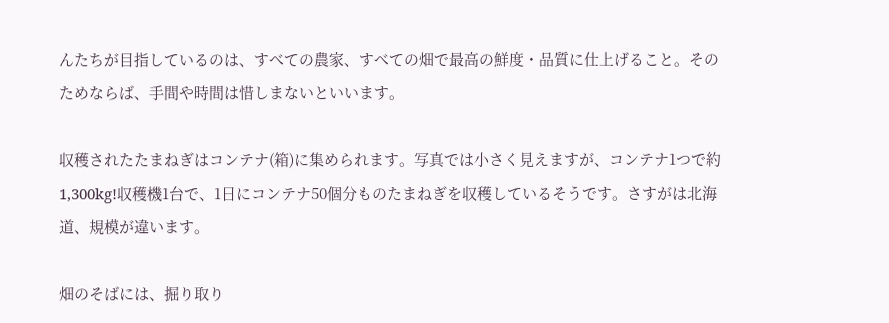んたちが目指しているのは、すべての農家、すべての畑で最高の鮮度・品質に仕上げること。そのためならば、手間や時間は惜しまないといいます。

収穫されたたまねぎはコンテナ(箱)に集められます。写真では小さく見えますが、コンテナ1つで約1,300kg!収穫機1台で、1日にコンテナ50個分ものたまねぎを収穫しているそうです。さすがは北海道、規模が違います。

畑のそばには、掘り取り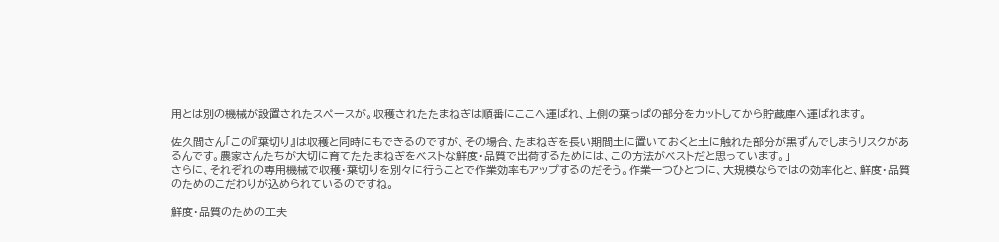用とは別の機械が設置されたスペースが。収穫されたたまねぎは順番にここへ運ばれ、上側の葉っぱの部分をカットしてから貯蔵庫へ運ばれます。

佐久間さん「この『葉切り』は収穫と同時にもできるのですが、その場合、たまねぎを長い期間土に置いておくと土に触れた部分が黒ずんでしまうリスクがあるんです。農家さんたちが大切に育てたたまねぎをベストな鮮度・品質で出荷するためには、この方法がベストだと思っています。」
さらに、それぞれの専用機械で収穫・葉切りを別々に行うことで作業効率もアップするのだそう。作業一つひとつに、大規模ならではの効率化と、鮮度・品質のためのこだわりが込められているのですね。

鮮度・品質のための工夫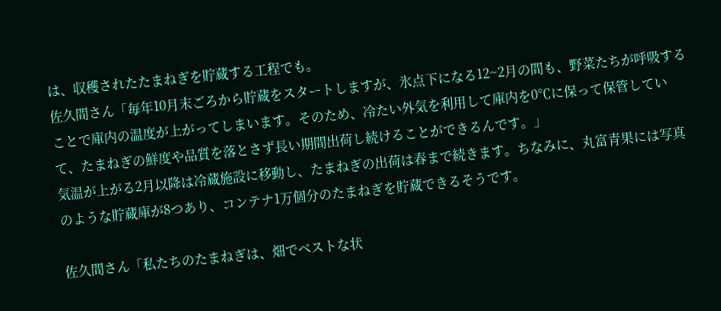は、収穫されたたまねぎを貯蔵する工程でも。
佐久間さん「毎年10月末ごろから貯蔵をスタートしますが、氷点下になる12~2月の間も、野菜たちが呼吸することで庫内の温度が上がってしまいます。そのため、冷たい外気を利用して庫内を0℃に保って保管していて、たまねぎの鮮度や品質を落とさず長い期間出荷し続けることができるんです。」
気温が上がる2月以降は冷蔵施設に移動し、たまねぎの出荷は春まで続きます。ちなみに、丸富青果には写真のような貯蔵庫が8つあり、コンテナ1万個分のたまねぎを貯蔵できるそうです。

佐久間さん「私たちのたまねぎは、畑でベストな状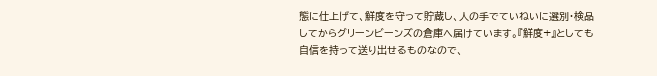態に仕上げて、鮮度を守って貯蔵し、人の手でていねいに選別・検品してからグリーンビーンズの倉庫へ届けています。『鮮度+』としても自信を持って送り出せるものなので、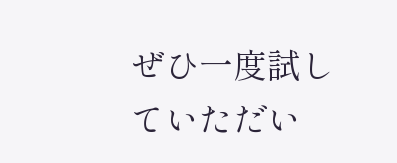ぜひ一度試していただい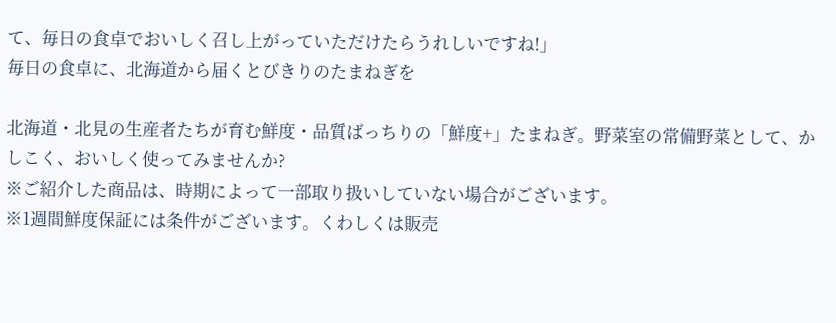て、毎日の食卓でおいしく召し上がっていただけたらうれしいですね!」
毎日の食卓に、北海道から届くとびきりのたまねぎを

北海道・北見の生産者たちが育む鮮度・品質ばっちりの「鮮度+」たまねぎ。野菜室の常備野菜として、かしこく、おいしく使ってみませんか?
※ご紹介した商品は、時期によって一部取り扱いしていない場合がございます。
※1週間鮮度保証には条件がございます。くわしくは販売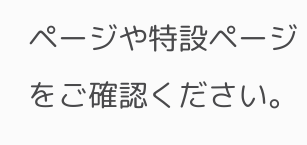ページや特設ページをご確認ください。